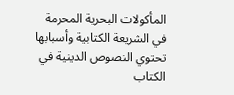المأكولات البحرية المحرمة في الشريعة الكتابية وأسبابها
تحتوي النصوص الدينية في الكتاب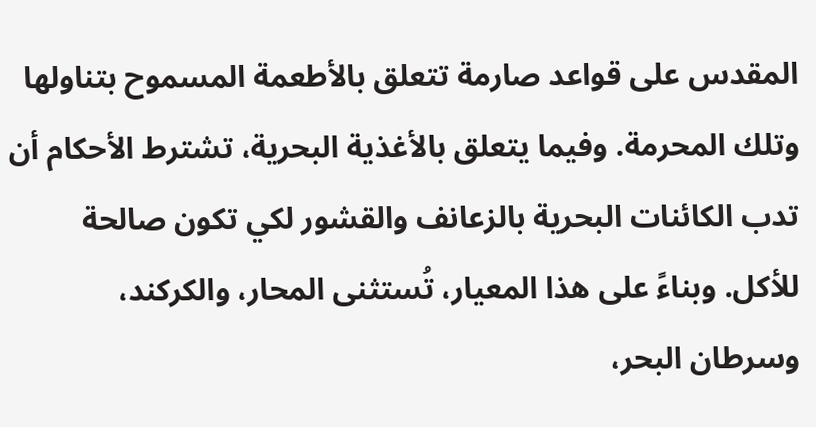المقدس على قواعد صارمة تتعلق بالأطعمة المسموح بتناولها وتلك المحرمة. وفيما يتعلق بالأغذية البحرية، تشترط الأحكام أن تدب الكائنات البحرية بالزعانف والقشور لكي تكون صالحة للأكل. وبناءً على هذا المعيار، تُستثنى المحار، والكركند، وسرطان البحر،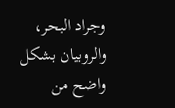وجراد البحر، والروبيان بشكل واضح من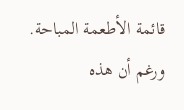قائمة الأطعمة المباحة.
ورغم أن هذه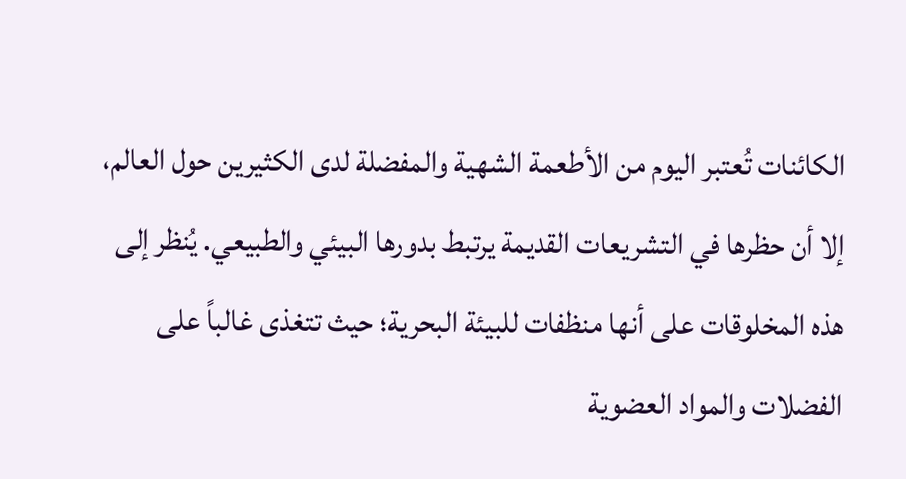الكائنات تُعتبر اليوم من الأطعمة الشهية والمفضلة لدى الكثيرين حول العالم، إلا أن حظرها في التشريعات القديمة يرتبط بدورها البيئي والطبيعي. يُنظر إلى هذه المخلوقات على أنها منظفات للبيئة البحرية؛ حيث تتغذى غالباً على الفضلات والمواد العضوية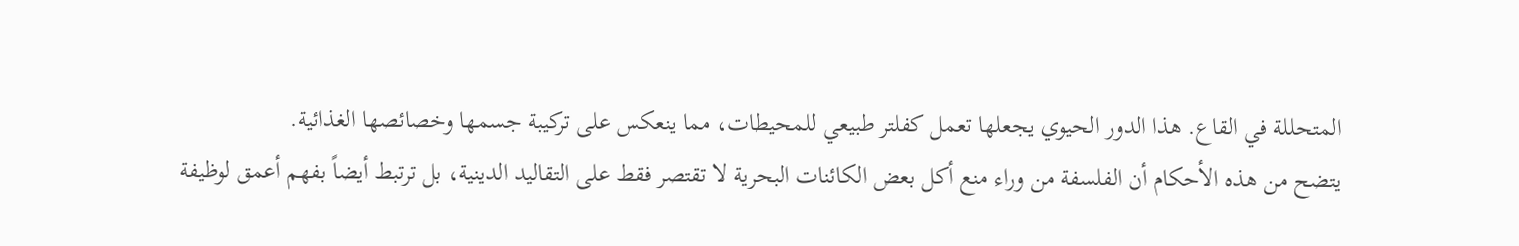المتحللة في القاع. هذا الدور الحيوي يجعلها تعمل كفلتر طبيعي للمحيطات، مما ينعكس على تركيبة جسمها وخصائصها الغذائية.
يتضح من هذه الأحكام أن الفلسفة من وراء منع أكل بعض الكائنات البحرية لا تقتصر فقط على التقاليد الدينية، بل ترتبط أيضاً بفهم أعمق لوظيفة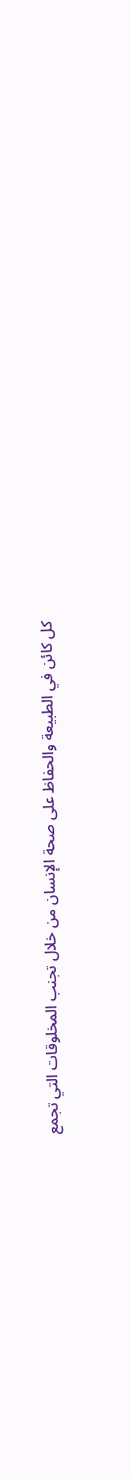كل كائن في الطبيعة والحفاظ على صحة الإنسان من خلال تجنب المخلوقات التي تجمع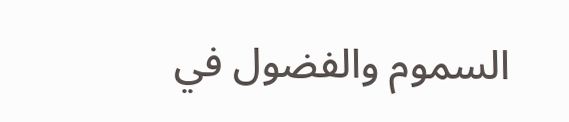السموم والفضول في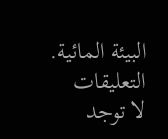البيئة المائية.
التعليقات
لا توجد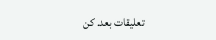تعليقات بعد. كن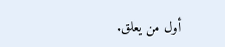أول من يعلق.